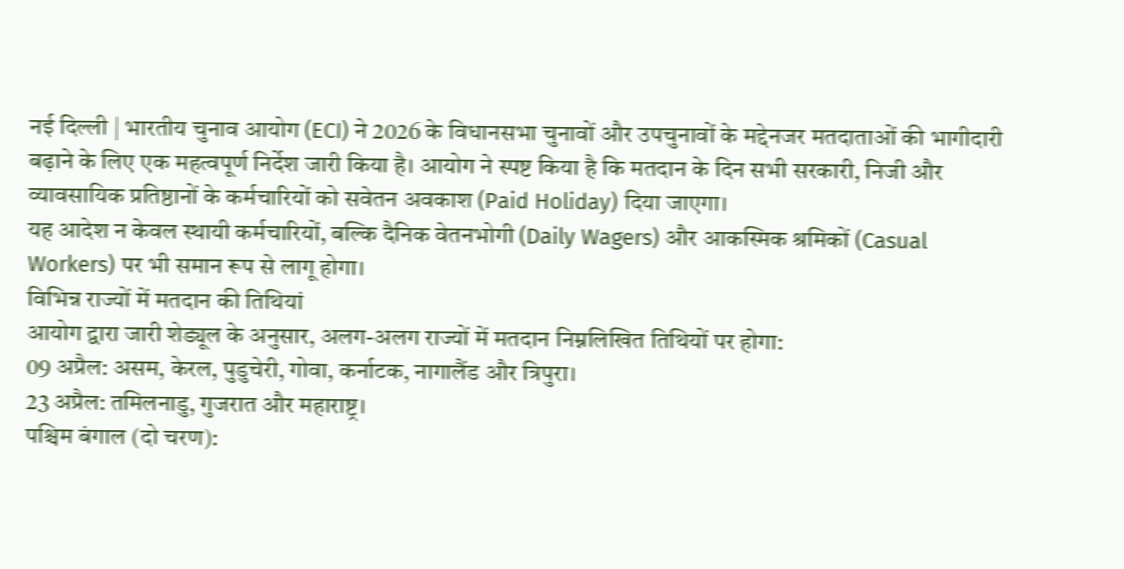नई दिल्ली | भारतीय चुनाव आयोग (ECI) ने 2026 के विधानसभा चुनावों और उपचुनावों के मद्देनजर मतदाताओं की भागीदारी बढ़ाने के लिए एक महत्वपूर्ण निर्देश जारी किया है। आयोग ने स्पष्ट किया है कि मतदान के दिन सभी सरकारी, निजी और व्यावसायिक प्रतिष्ठानों के कर्मचारियों को सवेतन अवकाश (Paid Holiday) दिया जाएगा।
यह आदेश न केवल स्थायी कर्मचारियों, बल्कि दैनिक वेतनभोगी (Daily Wagers) और आकस्मिक श्रमिकों (Casual Workers) पर भी समान रूप से लागू होगा।
विभिन्न राज्यों में मतदान की तिथियां
आयोग द्वारा जारी शेड्यूल के अनुसार, अलग-अलग राज्यों में मतदान निम्नलिखित तिथियों पर होगा:
09 अप्रैल: असम, केरल, पुडुचेरी, गोवा, कर्नाटक, नागालैंड और त्रिपुरा।
23 अप्रैल: तमिलनाडु, गुजरात और महाराष्ट्र।
पश्चिम बंगाल (दो चरण):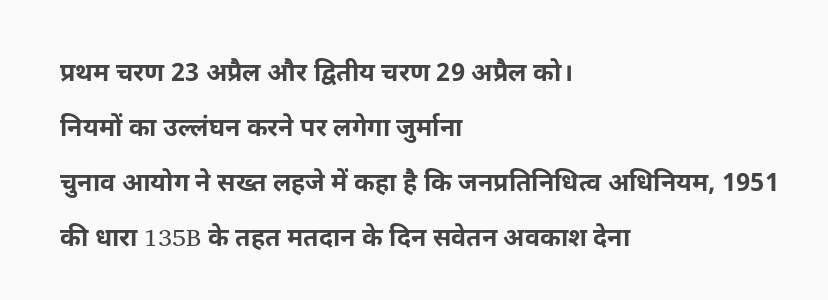प्रथम चरण 23 अप्रैल और द्वितीय चरण 29 अप्रैल को।
नियमों का उल्लंघन करने पर लगेगा जुर्माना
चुनाव आयोग ने सख्त लहजे में कहा है कि जनप्रतिनिधित्व अधिनियम, 1951 की धारा 135B के तहत मतदान के दिन सवेतन अवकाश देना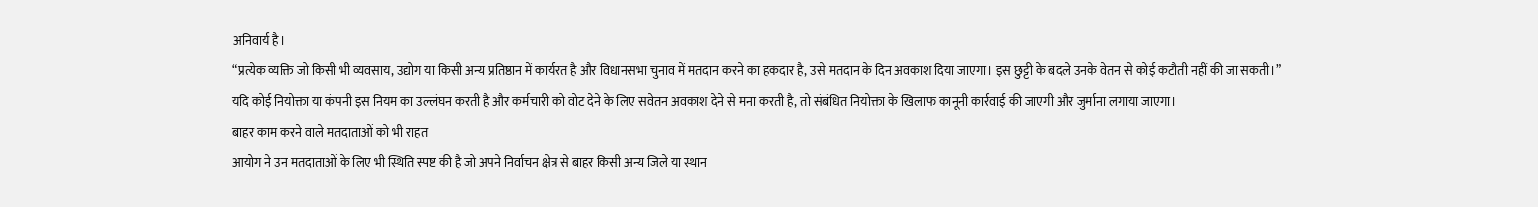अनिवार्य है।
“प्रत्येक व्यक्ति जो किसी भी व्यवसाय, उद्योग या किसी अन्य प्रतिष्ठान में कार्यरत है और विधानसभा चुनाव में मतदान करने का हकदार है, उसे मतदान के दिन अवकाश दिया जाएगा। इस छुट्टी के बदले उनके वेतन से कोई कटौती नहीं की जा सकती।”
यदि कोई नियोक्ता या कंपनी इस नियम का उल्लंघन करती है और कर्मचारी को वोट देने के लिए सवेतन अवकाश देने से मना करती है, तो संबंधित नियोक्ता के खिलाफ कानूनी कार्रवाई की जाएगी और जुर्माना लगाया जाएगा।
बाहर काम करने वाले मतदाताओं को भी राहत
आयोग ने उन मतदाताओं के लिए भी स्थिति स्पष्ट की है जो अपने निर्वाचन क्षेत्र से बाहर किसी अन्य जिले या स्थान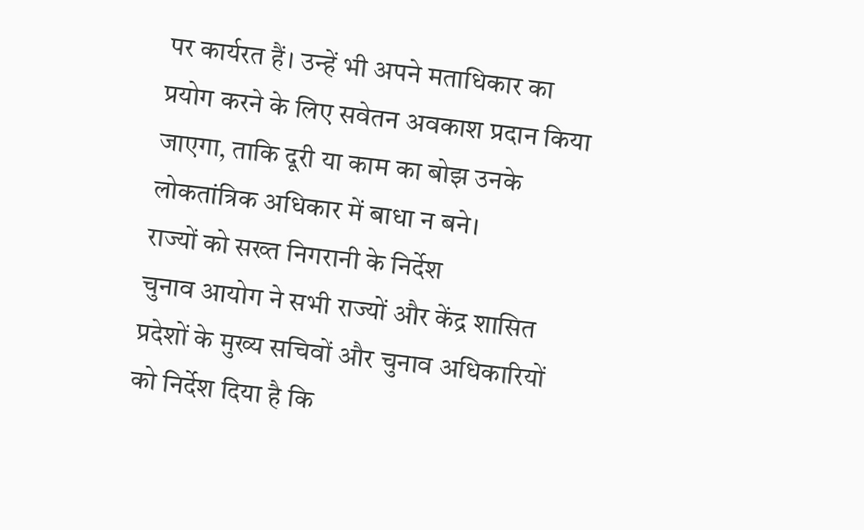पर कार्यरत हैं। उन्हें भी अपने मताधिकार का प्रयोग करने के लिए सवेतन अवकाश प्रदान किया जाएगा, ताकि दूरी या काम का बोझ उनके लोकतांत्रिक अधिकार में बाधा न बने।
राज्यों को सख्त निगरानी के निर्देश
चुनाव आयोग ने सभी राज्यों और केंद्र शासित प्रदेशों के मुख्य सचिवों और चुनाव अधिकारियों को निर्देश दिया है कि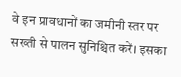वे इन प्रावधानों का जमीनी स्तर पर सख्ती से पालन सुनिश्चित करें। इसका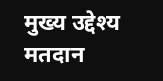मुख्य उद्देश्य मतदान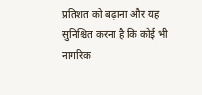प्रतिशत को बढ़ाना और यह सुनिश्चित करना है कि कोई भी नागरिक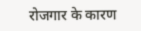रोजगार के कारण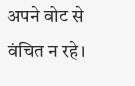अपने वोट से वंचित न रहे।